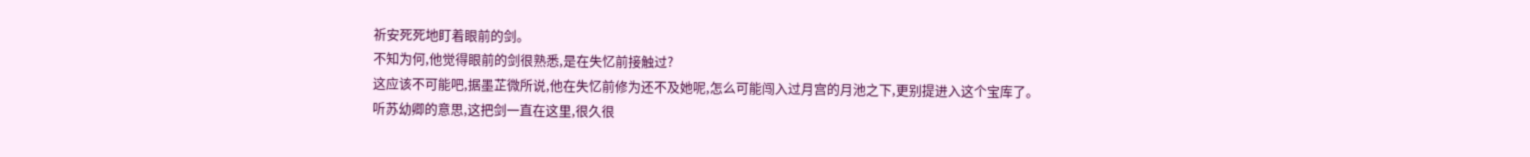祈安死死地盯着眼前的剑。
不知为何,他觉得眼前的剑很熟悉,是在失忆前接触过?
这应该不可能吧,据墨芷微所说,他在失忆前修为还不及她呢,怎么可能闯入过月宫的月池之下,更别提进入这个宝库了。
听苏幼卿的意思,这把剑一直在这里,很久很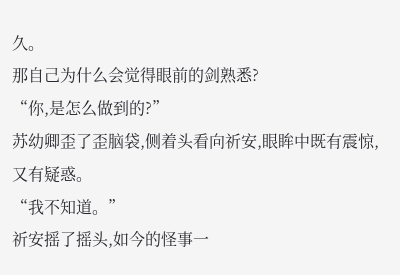久。
那自己为什么会觉得眼前的剑熟悉?
“你,是怎么做到的?”
苏幼卿歪了歪脑袋,侧着头看向祈安,眼眸中既有震惊,又有疑惑。
“我不知道。”
祈安摇了摇头,如今的怪事一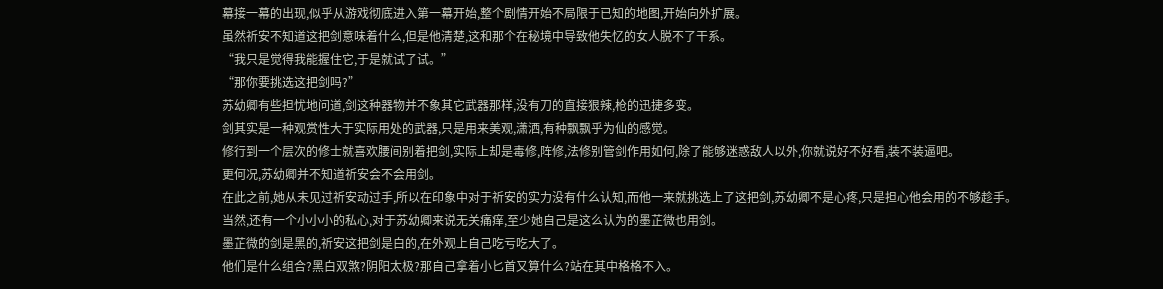幕接一幕的出现,似乎从游戏彻底进入第一幕开始,整个剧情开始不局限于已知的地图,开始向外扩展。
虽然祈安不知道这把剑意味着什么,但是他清楚,这和那个在秘境中导致他失忆的女人脱不了干系。
“我只是觉得我能握住它,于是就试了试。”
“那你要挑选这把剑吗?”
苏幼卿有些担忧地问道,剑这种器物并不象其它武器那样,没有刀的直接狠辣,枪的迅捷多变。
剑其实是一种观赏性大于实际用处的武器,只是用来美观,潇洒,有种飘飘乎为仙的感觉。
修行到一个层次的修士就喜欢腰间别着把剑,实际上却是毒修,阵修,法修别管剑作用如何,除了能够迷惑敌人以外,你就说好不好看,装不装逼吧。
更何况,苏幼卿并不知道祈安会不会用剑。
在此之前,她从未见过祈安动过手,所以在印象中对于祈安的实力没有什么认知,而他一来就挑选上了这把剑,苏幼卿不是心疼,只是担心他会用的不够趁手。
当然,还有一个小小小的私心,对于苏幼卿来说无关痛痒,至少她自己是这么认为的墨芷微也用剑。
墨芷微的剑是黑的,祈安这把剑是白的,在外观上自己吃亏吃大了。
他们是什么组合?黑白双煞?阴阳太极?那自己拿着小匕首又算什么?站在其中格格不入。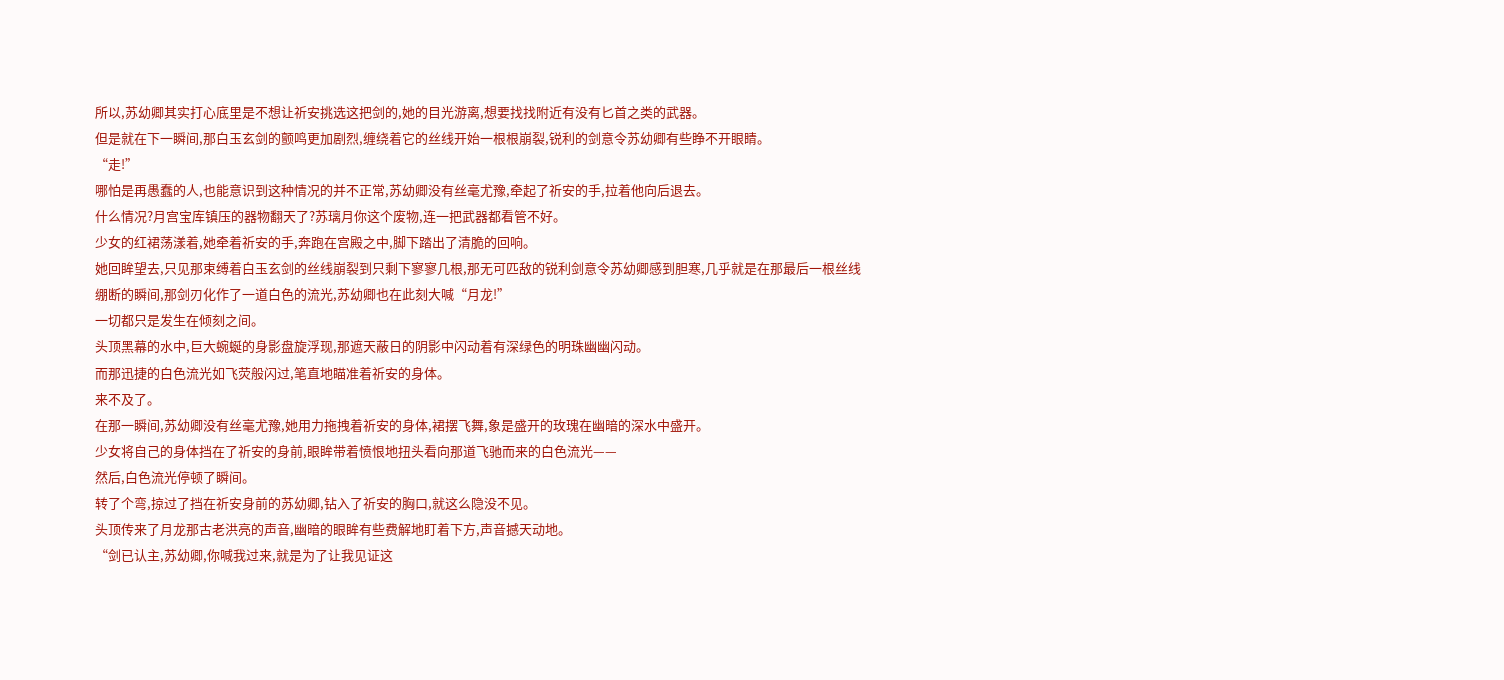所以,苏幼卿其实打心底里是不想让祈安挑选这把剑的,她的目光游离,想要找找附近有没有匕首之类的武器。
但是就在下一瞬间,那白玉玄剑的颤鸣更加剧烈,缠绕着它的丝线开始一根根崩裂,锐利的剑意令苏幼卿有些睁不开眼睛。
“走!”
哪怕是再愚蠢的人,也能意识到这种情况的并不正常,苏幼卿没有丝毫尤豫,牵起了祈安的手,拉着他向后退去。
什么情况?月宫宝库镇压的器物翻天了?苏璃月你这个废物,连一把武器都看管不好。
少女的红裙荡漾着,她牵着祈安的手,奔跑在宫殿之中,脚下踏出了清脆的回响。
她回眸望去,只见那束缚着白玉玄剑的丝线崩裂到只剩下寥寥几根,那无可匹敌的锐利剑意令苏幼卿感到胆寒,几乎就是在那最后一根丝线绷断的瞬间,那剑刃化作了一道白色的流光,苏幼卿也在此刻大喊“月龙!”
一切都只是发生在倾刻之间。
头顶黑幕的水中,巨大蜿蜒的身影盘旋浮现,那遮天蔽日的阴影中闪动着有深绿色的明珠幽幽闪动。
而那迅捷的白色流光如飞荧般闪过,笔直地瞄准着祈安的身体。
来不及了。
在那一瞬间,苏幼卿没有丝毫尤豫,她用力拖拽着祈安的身体,裙摆飞舞,象是盛开的玫瑰在幽暗的深水中盛开。
少女将自己的身体挡在了祈安的身前,眼眸带着愤恨地扭头看向那道飞驰而来的白色流光——
然后,白色流光停顿了瞬间。
转了个弯,掠过了挡在祈安身前的苏幼卿,钻入了祈安的胸口,就这么隐没不见。
头顶传来了月龙那古老洪亮的声音,幽暗的眼眸有些费解地盯着下方,声音撼天动地。
“剑已认主,苏幼卿,你喊我过来,就是为了让我见证这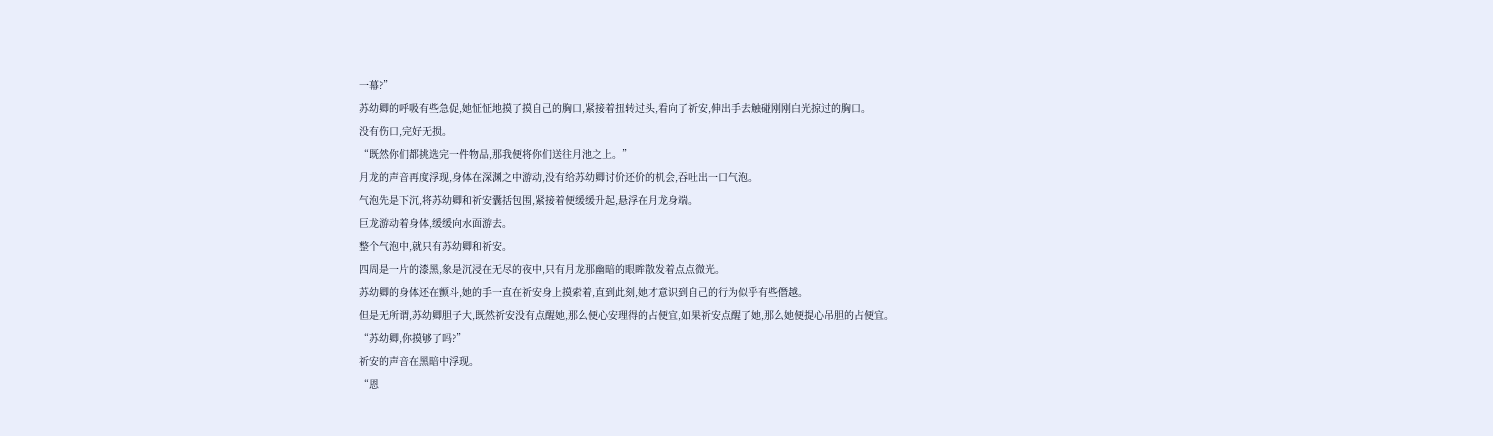一幕?”
苏幼卿的呼吸有些急促,她怔怔地摸了摸自己的胸口,紧接着扭转过头,看向了祈安,伸出手去触碰刚刚白光掠过的胸口。
没有伤口,完好无损。
“既然你们都挑选完一件物品,那我便将你们送往月池之上。”
月龙的声音再度浮现,身体在深渊之中游动,没有给苏幼卿讨价还价的机会,吞吐出一口气泡。
气泡先是下沉,将苏幼卿和祈安囊括包围,紧接着便缓缓升起,悬浮在月龙身端。
巨龙游动着身体,缓缓向水面游去。
整个气泡中,就只有苏幼卿和祈安。
四周是一片的漆黑,象是沉浸在无尽的夜中,只有月龙那幽暗的眼眸散发着点点微光。
苏幼卿的身体还在颤斗,她的手一直在祈安身上摸索着,直到此刻,她才意识到自己的行为似乎有些僭越。
但是无所谓,苏幼卿胆子大,既然祈安没有点醒她,那么便心安理得的占便宜,如果祈安点醒了她,那么她便提心吊胆的占便宜。
“苏幼卿,你摸够了吗?”
祈安的声音在黑暗中浮现。
“恩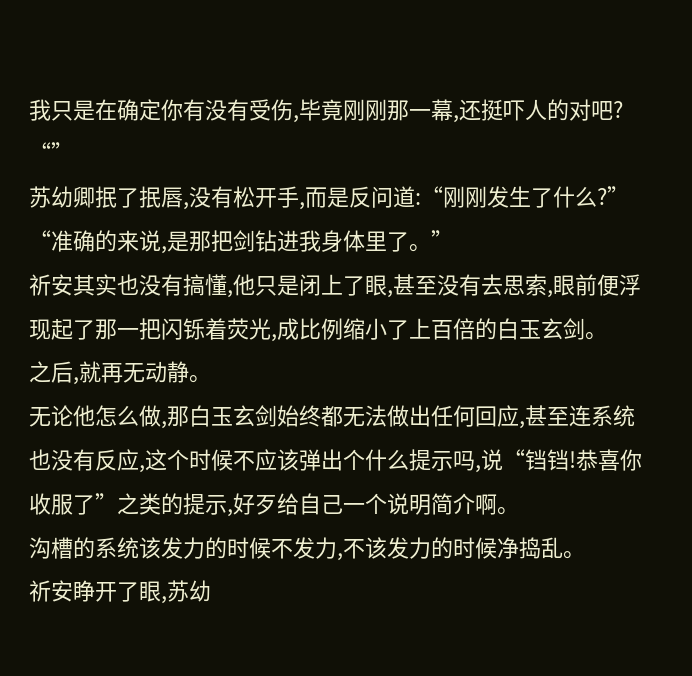我只是在确定你有没有受伤,毕竟刚刚那一幕,还挺吓人的对吧?
“”
苏幼卿抿了抿唇,没有松开手,而是反问道:“刚刚发生了什么?”
“准确的来说,是那把剑钻进我身体里了。”
祈安其实也没有搞懂,他只是闭上了眼,甚至没有去思索,眼前便浮现起了那一把闪铄着荧光,成比例缩小了上百倍的白玉玄剑。
之后,就再无动静。
无论他怎么做,那白玉玄剑始终都无法做出任何回应,甚至连系统也没有反应,这个时候不应该弹出个什么提示吗,说“铛铛!恭喜你收服了”之类的提示,好歹给自己一个说明简介啊。
沟槽的系统该发力的时候不发力,不该发力的时候净捣乱。
祈安睁开了眼,苏幼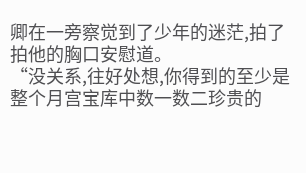卿在一旁察觉到了少年的迷茫,拍了拍他的胸口安慰道。
“没关系,往好处想,你得到的至少是整个月宫宝库中数一数二珍贵的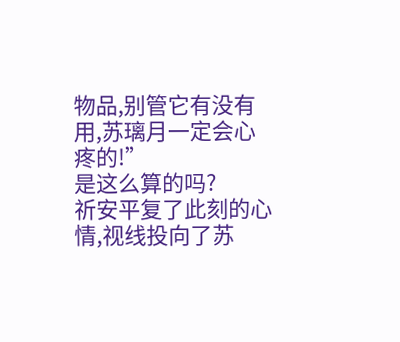物品,别管它有没有用,苏璃月一定会心疼的!”
是这么算的吗?
祈安平复了此刻的心情,视线投向了苏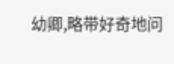幼卿,略带好奇地问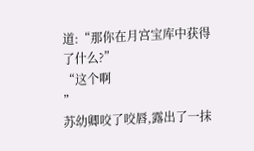道:“那你在月宫宝库中获得了什么?”
“这个啊
”
苏幼卿咬了咬唇,露出了一抹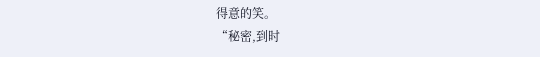得意的笑。
“秘密,到时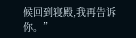候回到寝殿,我再告诉你。”